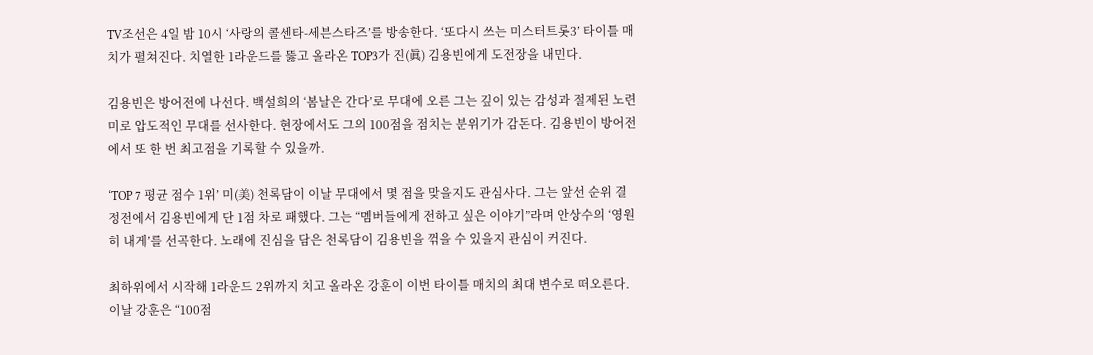TV조선은 4일 밤 10시 ‘사랑의 콜센타-세븐스타즈’를 방송한다. ‘또다시 쓰는 미스터트롯3’ 타이틀 매치가 펼쳐진다. 치열한 1라운드를 뚫고 올라온 TOP3가 진(眞) 김용빈에게 도전장을 내민다.

김용빈은 방어전에 나선다. 백설희의 ‘봄날은 간다’로 무대에 오른 그는 깊이 있는 감성과 절제된 노련미로 압도적인 무대를 선사한다. 현장에서도 그의 100점을 점치는 분위기가 감돈다. 김용빈이 방어전에서 또 한 번 최고점을 기록할 수 있을까.

‘TOP 7 평균 점수 1위’ 미(美) 천록담이 이날 무대에서 몇 점을 맞을지도 관심사다. 그는 앞선 순위 결정전에서 김용빈에게 단 1점 차로 패했다. 그는 “멤버들에게 전하고 싶은 이야기”라며 안상수의 ‘영원히 내게’를 선곡한다. 노래에 진심을 담은 천록담이 김용빈을 꺾을 수 있을지 관심이 커진다.

최하위에서 시작해 1라운드 2위까지 치고 올라온 강훈이 이번 타이틀 매치의 최대 변수로 떠오른다. 이날 강훈은 “100점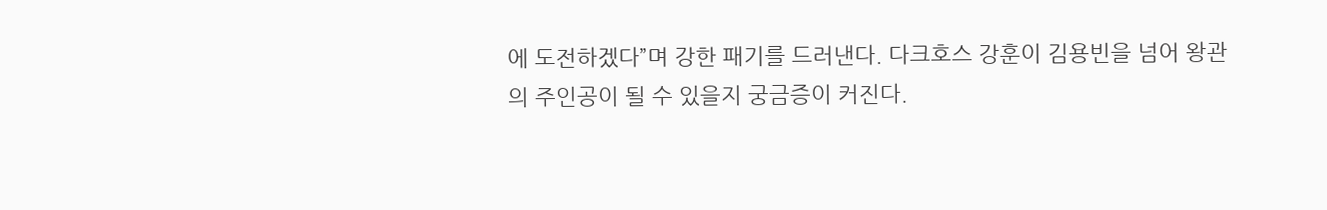에 도전하겠다”며 강한 패기를 드러낸다. 다크호스 강훈이 김용빈을 넘어 왕관의 주인공이 될 수 있을지 궁금증이 커진다.